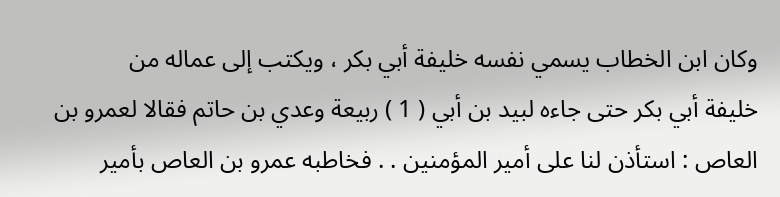وكان ابن الخطاب يسمي نفسه خليفة أبي بكر ، ويكتب إلى عماله من
خليفة أبي بكر حتى جاءه لبيد بن أبي ( 1 ) ربيعة وعدي بن حاتم فقالا لعمرو بن
العاص : استأذن لنا على أمير المؤمنين . . فخاطبه عمرو بن العاص بأمير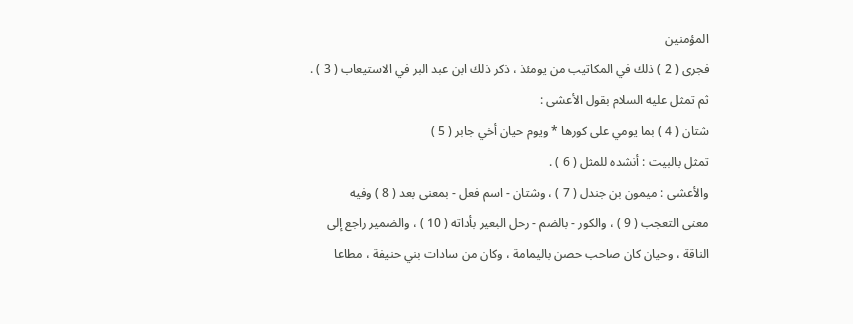المؤمنين
فجرى ( 2 ) ذلك في المكاتيب من يومئذ ، ذكر ذلك ابن عبد البر في الاستيعاب ( 3 ) .
ثم تمثل عليه السلام بقول الأعشى :
شتان ( 4 ) بما يومي على كورها * ويوم حيان أخي جابر ( 5 )
تمثل بالبيت : أنشده للمثل ( 6 ) .
والأعشى : ميمون بن جندل ( 7 ) ، وشتان - اسم فعل - بمعنى بعد ( 8 ) وفيه
معنى التعجب ( 9 ) ، والكور - بالضم - رحل البعير بأداته ( 10 ) ، والضمير راجع إلى
الناقة ، وحيان كان صاحب حصن باليمامة ، وكان من سادات بني حنيفة ، مطاعا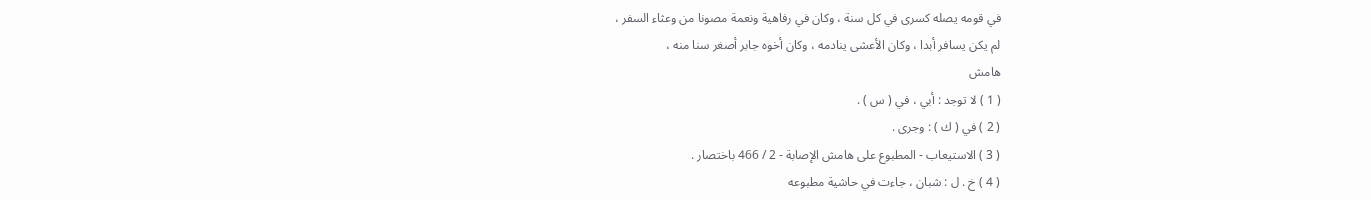في قومه يصله كسرى في كل سنة ، وكان في رفاهية ونعمة مصونا من وعثاء السفر ،
لم يكن يسافر أبدا ، وكان الأعشى ينادمه ، وكان أخوه جابر أصغر سنا منه ،
هامش
( 1 ) لا توجد : أبي ، في ( س ) .
( 2 ) في ( ك ) : وجرى .
( 3 ) الاستيعاب - المطبوع على هامش الإصابة - 2 / 466 باختصار .
( 4 ) خ . ل : شبان ، جاءت في حاشية مطبوعه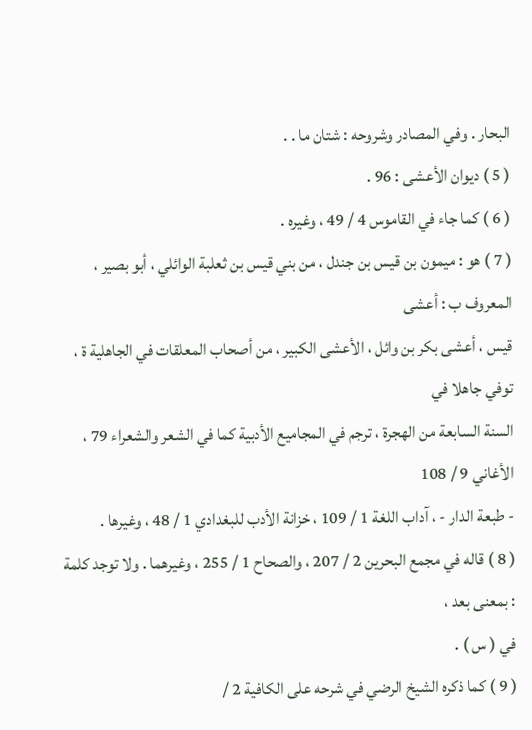البحار . وفي المصادر وشروحه : شتان ما . .
( 5 ) ديوان الأعشى : 96 .
( 6 ) كما جاء في القاموس 4 / 49 ، وغيره .
( 7 ) هو : ميمون بن قيس بن جندل ، من بني قيس بن ثعلبة الوائلي ، أبو بصير ، المعروف ب : أعشى
قيس ، أعشى بكر بن وائل ، الأعشى الكبير ، من أصحاب المعلقات في الجاهلية ة ، توفي جاهلا في
السنة السابعة من الهجرة ، ترجم في المجاميع الأدبية كما في الشعر والشعراء 79 ، الأغاني 9 / 108
- طبعة الدار - ، آداب اللغة 1 / 109 ، خزانة الأدب للبغدادي 1 / 48 ، وغيرها .
( 8 ) قاله في مجمع البحرين 2 / 207 ، والصحاح 1 / 255 ، وغيرهما . ولا توجد كلمة : بمعنى بعد ،
في ( س ) .
( 9 ) كما ذكره الشيخ الرضي في شرحه على الكافية 2 /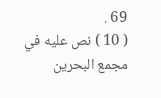69 .
( 10 ) نص عليه في مجمع البحرين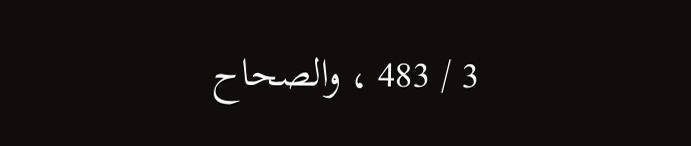3 / 483 ، والصحاح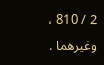2 / 810 ، وغيرهما .